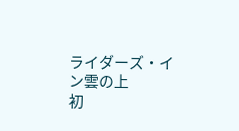ライダーズ・イン雲の上
初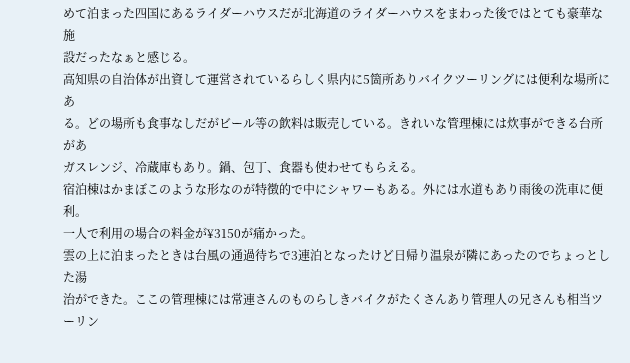めて泊まった四国にあるライダーハウスだが北海道のライダーハウスをまわった後ではとても豪華な施
設だったなぁと感じる。
高知県の自治体が出資して運営されているらしく県内に5箇所ありバイクツーリングには便利な場所にあ
る。どの場所も食事なしだがビール等の飲料は販売している。きれいな管理棟には炊事ができる台所があ
ガスレンジ、冷蔵庫もあり。鍋、包丁、食器も使わせてもらえる。
宿泊棟はかまぼこのような形なのが特徴的で中にシャワーもある。外には水道もあり雨後の洗車に便利。
一人で利用の場合の料金が¥3150が痛かった。
雲の上に泊まったときは台風の通過待ちで3連泊となったけど日帰り温泉が隣にあったのでちょっとした湯
治ができた。ここの管理棟には常連さんのものらしきバイクがたくさんあり管理人の兄さんも相当ツーリン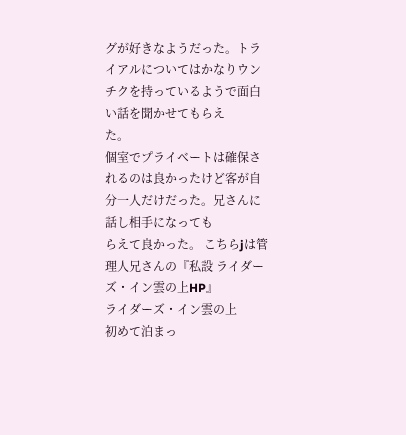グが好きなようだった。トライアルについてはかなりウンチクを持っているようで面白い話を聞かせてもらえ
た。
個室でプライベートは確保されるのは良かったけど客が自分一人だけだった。兄さんに話し相手になっても
らえて良かった。 こちらjは管理人兄さんの『私設 ライダーズ・イン雲の上HP』
ライダーズ・イン雲の上
初めて泊まっ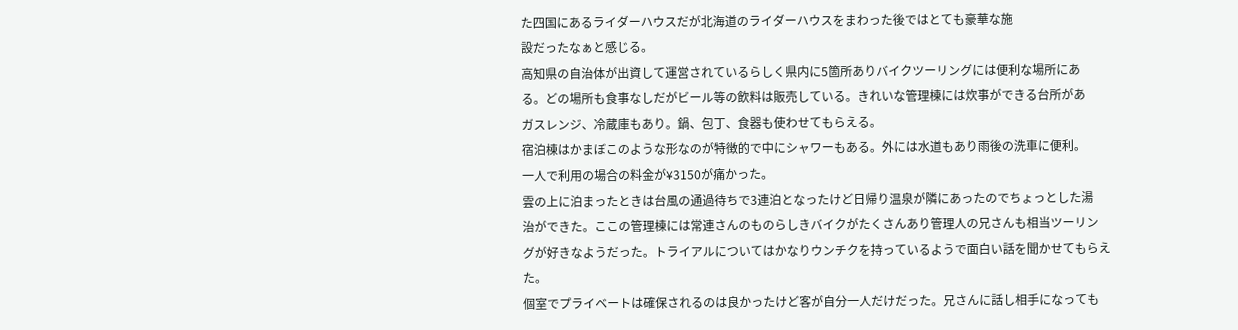た四国にあるライダーハウスだが北海道のライダーハウスをまわった後ではとても豪華な施
設だったなぁと感じる。
高知県の自治体が出資して運営されているらしく県内に5箇所ありバイクツーリングには便利な場所にあ
る。どの場所も食事なしだがビール等の飲料は販売している。きれいな管理棟には炊事ができる台所があ
ガスレンジ、冷蔵庫もあり。鍋、包丁、食器も使わせてもらえる。
宿泊棟はかまぼこのような形なのが特徴的で中にシャワーもある。外には水道もあり雨後の洗車に便利。
一人で利用の場合の料金が¥3150が痛かった。
雲の上に泊まったときは台風の通過待ちで3連泊となったけど日帰り温泉が隣にあったのでちょっとした湯
治ができた。ここの管理棟には常連さんのものらしきバイクがたくさんあり管理人の兄さんも相当ツーリン
グが好きなようだった。トライアルについてはかなりウンチクを持っているようで面白い話を聞かせてもらえ
た。
個室でプライベートは確保されるのは良かったけど客が自分一人だけだった。兄さんに話し相手になっても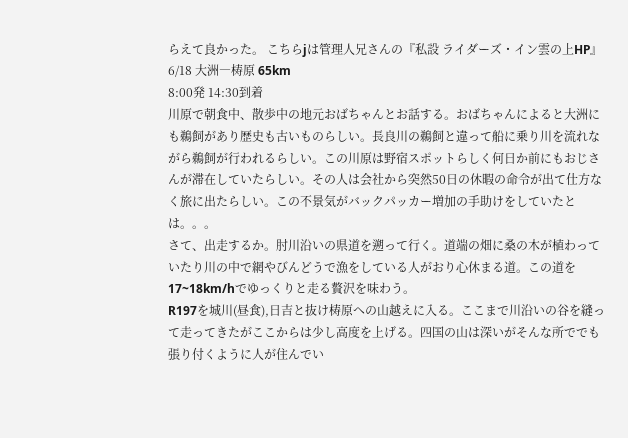らえて良かった。 こちらjは管理人兄さんの『私設 ライダーズ・イン雲の上HP』
6/18 大洲―梼原 65km
8:00発 14:30到着
川原で朝食中、散歩中の地元おばちゃんとお話する。おばちゃんによると大洲にも鵜飼があり歴史も古いものらしい。長良川の鵜飼と違って船に乗り川を流れながら鵜飼が行われるらしい。この川原は野宿スポットらしく何日か前にもおじさんが滞在していたらしい。その人は会社から突然50日の休暇の命令が出て仕方なく旅に出たらしい。この不景気がバックパッカー増加の手助けをしていたとは。。。
さて、出走するか。肘川沿いの県道を遡って行く。道端の畑に桑の木が植わっていたり川の中で網やびんどうで漁をしている人がおり心休まる道。この道を17~18km/hでゆっくりと走る贅沢を味わう。
R197を城川(昼食),日吉と抜け梼原への山越えに入る。ここまで川沿いの谷を縫って走ってきたがここからは少し高度を上げる。四国の山は深いがそんな所ででも張り付くように人が住んでい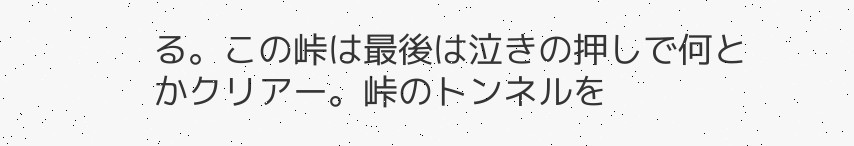る。この峠は最後は泣きの押しで何とかクリアー。峠のトンネルを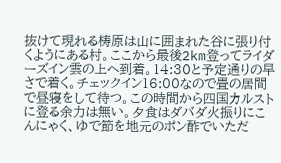抜けて現れる梼原は山に囲まれた谷に張り付くようにある村。ここから最後2km登ってライダーズイン雲の上へ到着。14:30と予定通りの早さで着く。チェックイン16:00なので畳の居間で昼寝をして待つ。この時間から四国カルストに登る余力は無い。夕食はダバダ火振りにこんにゃく、ゆで節を地元のポン酢でいただ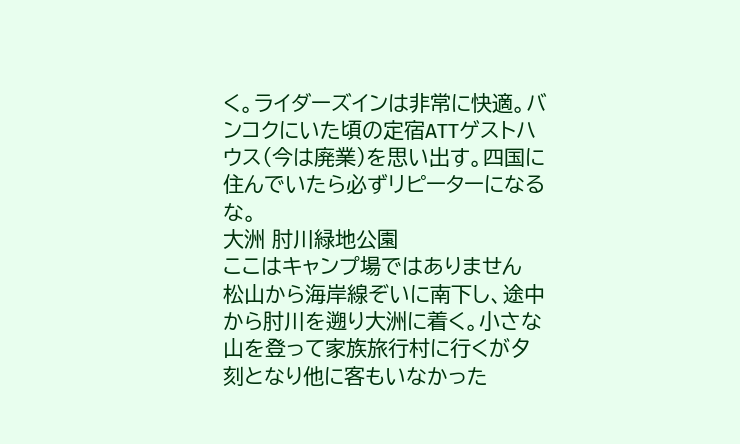く。ライダーズインは非常に快適。バンコクにいた頃の定宿ATTゲストハウス(今は廃業)を思い出す。四国に住んでいたら必ずリピーターになるな。
大洲 肘川緑地公園
ここはキャンプ場ではありません
松山から海岸線ぞいに南下し、途中から肘川を遡り大洲に着く。小さな山を登って家族旅行村に行くが夕
刻となり他に客もいなかった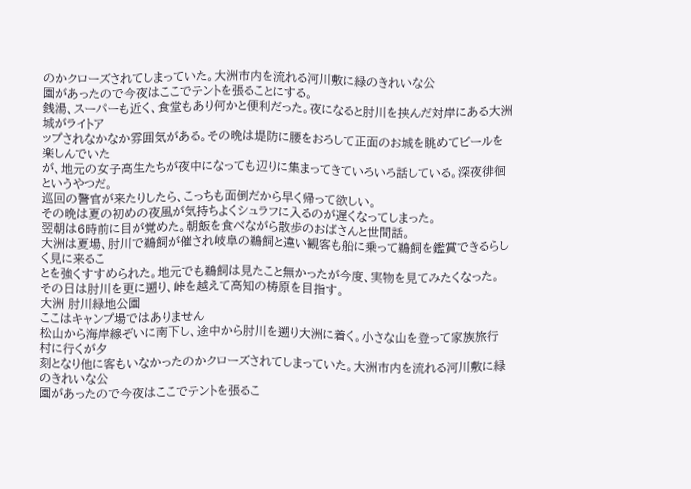のかクローズされてしまっていた。大洲市内を流れる河川敷に緑のきれいな公
園があったので今夜はここでテントを張ることにする。
銭湯、スーパーも近く、食堂もあり何かと便利だった。夜になると肘川を挟んだ対岸にある大洲城がライトア
ップされなかなか雰囲気がある。その晩は堤防に腰をおろして正面のお城を眺めてビールを楽しんでいた
が、地元の女子高生たちが夜中になっても辺りに集まってきていろいろ話している。深夜徘徊というやつだ。
巡回の警官が来たりしたら、こっちも面倒だから早く帰って欲しい。
その晩は夏の初めの夜風が気持ちよくシュラフに入るのが遅くなってしまった。
翌朝は6時前に目が覚めた。朝飯を食べながら散歩のおばさんと世間話。
大洲は夏場、肘川で鵜飼が催され岐阜の鵜飼と違い観客も船に乗って鵜飼を鑑賞できるらしく見に来るこ
とを強くすすめられた。地元でも鵜飼は見たこと無かったが今度、実物を見てみたくなった。
その日は肘川を更に遡り、峠を越えて高知の梼原を目指す。
大洲 肘川緑地公園
ここはキャンプ場ではありません
松山から海岸線ぞいに南下し、途中から肘川を遡り大洲に着く。小さな山を登って家族旅行村に行くが夕
刻となり他に客もいなかったのかクローズされてしまっていた。大洲市内を流れる河川敷に緑のきれいな公
園があったので今夜はここでテントを張るこ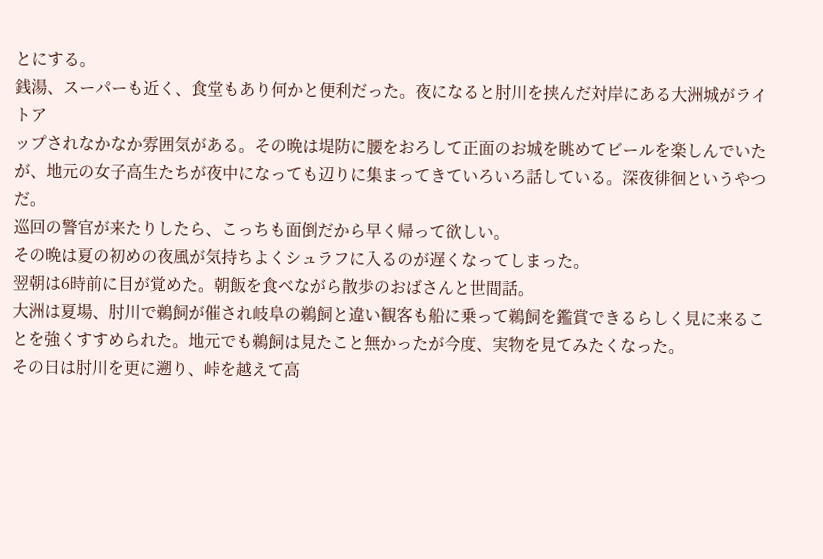とにする。
銭湯、スーパーも近く、食堂もあり何かと便利だった。夜になると肘川を挟んだ対岸にある大洲城がライトア
ップされなかなか雰囲気がある。その晩は堤防に腰をおろして正面のお城を眺めてビールを楽しんでいた
が、地元の女子高生たちが夜中になっても辺りに集まってきていろいろ話している。深夜徘徊というやつだ。
巡回の警官が来たりしたら、こっちも面倒だから早く帰って欲しい。
その晩は夏の初めの夜風が気持ちよくシュラフに入るのが遅くなってしまった。
翌朝は6時前に目が覚めた。朝飯を食べながら散歩のおばさんと世間話。
大洲は夏場、肘川で鵜飼が催され岐阜の鵜飼と違い観客も船に乗って鵜飼を鑑賞できるらしく見に来るこ
とを強くすすめられた。地元でも鵜飼は見たこと無かったが今度、実物を見てみたくなった。
その日は肘川を更に遡り、峠を越えて高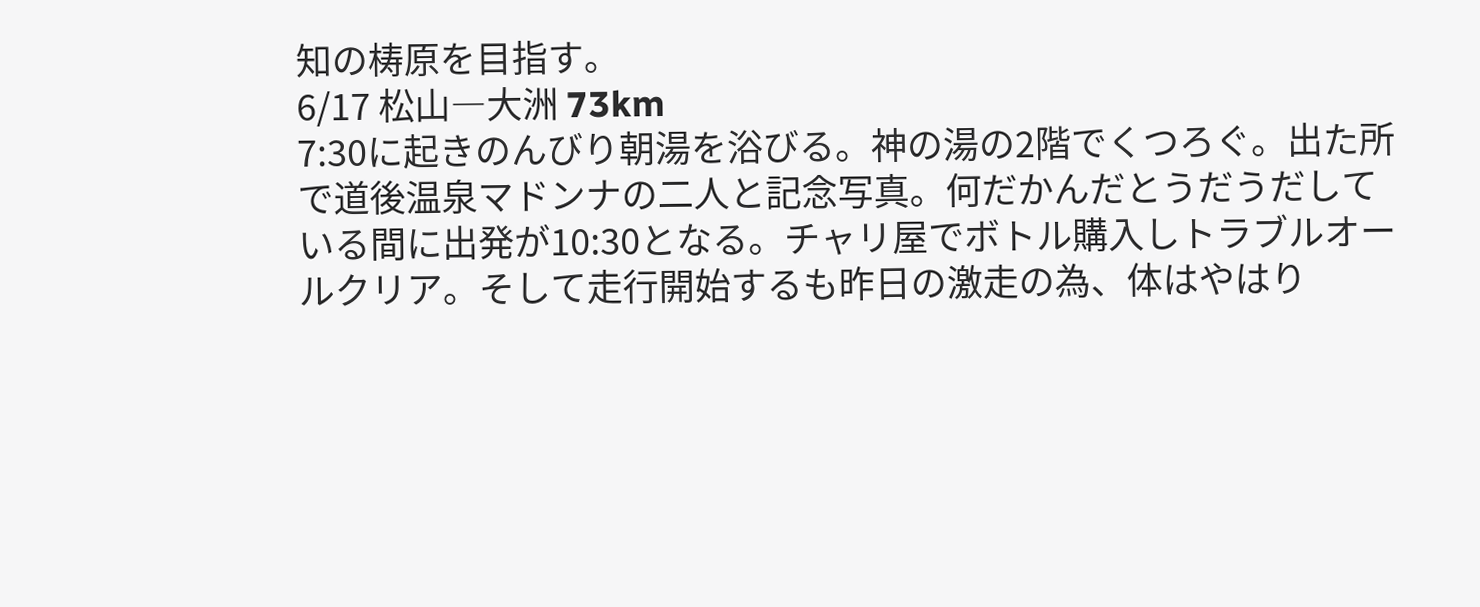知の梼原を目指す。
6/17 松山―大洲 73km
7:30に起きのんびり朝湯を浴びる。神の湯の2階でくつろぐ。出た所で道後温泉マドンナの二人と記念写真。何だかんだとうだうだしている間に出発が10:30となる。チャリ屋でボトル購入しトラブルオールクリア。そして走行開始するも昨日の激走の為、体はやはり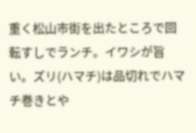重く松山市街を出たところで回転すしでランチ。イワシが旨い。ズリ(ハマチ)は品切れでハマチ巻きとや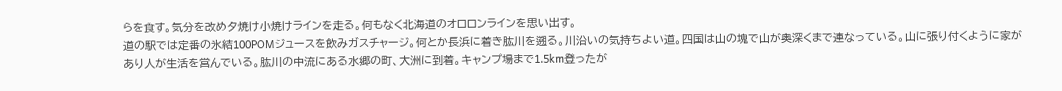らを食す。気分を改め夕焼け小焼けラインを走る。何もなく北海道のオロロンラインを思い出す。
道の駅では定番の氷結100POMジュースを飲みガスチャージ。何とか長浜に着き肱川を遡る。川沿いの気持ちよい道。四国は山の塊で山が奥深くまで連なっている。山に張り付くように家があり人が生活を営んでいる。肱川の中流にある水郷の町、大洲に到着。キャンプ場まで1.5km登ったが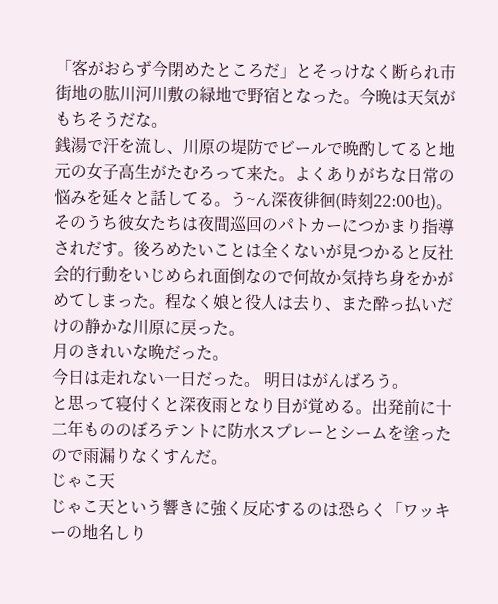「客がおらず今閉めたところだ」とそっけなく断られ市街地の肱川河川敷の緑地で野宿となった。今晩は天気がもちそうだな。
銭湯で汗を流し、川原の堤防でビールで晩酌してると地元の女子高生がたむろって来た。よくありがちな日常の悩みを延々と話してる。う~ん深夜徘徊(時刻22:00也)。そのうち彼女たちは夜間巡回のパトカーにつかまり指導されだす。後ろめたいことは全くないが見つかると反社会的行動をいじめられ面倒なので何故か気持ち身をかがめてしまった。程なく娘と役人は去り、また酔っ払いだけの静かな川原に戻った。
月のきれいな晩だった。
今日は走れない一日だった。 明日はがんばろう。
と思って寝付くと深夜雨となり目が覚める。出発前に十二年もののぼろテントに防水スプレーとシームを塗ったので雨漏りなくすんだ。
じゃこ天
じゃこ天という響きに強く反応するのは恐らく「ワッキーの地名しり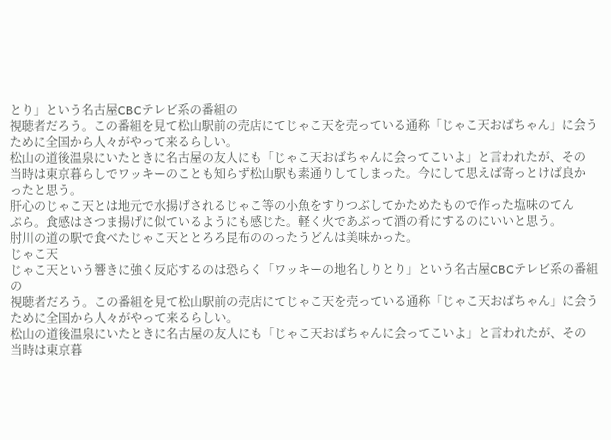とり」という名古屋CBCテレビ系の番組の
視聴者だろう。この番組を見て松山駅前の売店にてじゃこ天を売っている通称「じゃこ天おばちゃん」に会う
ために全国から人々がやって来るらしい。
松山の道後温泉にいたときに名古屋の友人にも「じゃこ天おばちゃんに会ってこいよ」と言われたが、その
当時は東京暮らしでワッキーのことも知らず松山駅も素通りしてしまった。今にして思えば寄っとけば良か
ったと思う。
肝心のじゃこ天とは地元で水揚げされるじゃこ等の小魚をすりつぶしてかためたもので作った塩味のてん
ぷら。食感はさつま揚げに似ているようにも感じた。軽く火であぶって酒の肴にするのにいいと思う。
肘川の道の駅で食べたじゃこ天ととろろ昆布ののったうどんは美味かった。
じゃこ天
じゃこ天という響きに強く反応するのは恐らく「ワッキーの地名しりとり」という名古屋CBCテレビ系の番組の
視聴者だろう。この番組を見て松山駅前の売店にてじゃこ天を売っている通称「じゃこ天おばちゃん」に会う
ために全国から人々がやって来るらしい。
松山の道後温泉にいたときに名古屋の友人にも「じゃこ天おばちゃんに会ってこいよ」と言われたが、その
当時は東京暮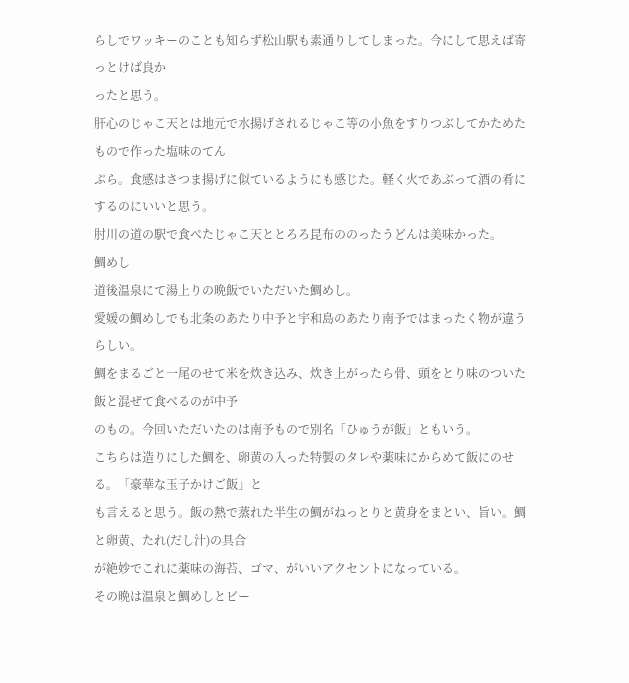らしでワッキーのことも知らず松山駅も素通りしてしまった。今にして思えば寄っとけば良か
ったと思う。
肝心のじゃこ天とは地元で水揚げされるじゃこ等の小魚をすりつぶしてかためたもので作った塩味のてん
ぷら。食感はさつま揚げに似ているようにも感じた。軽く火であぶって酒の肴にするのにいいと思う。
肘川の道の駅で食べたじゃこ天ととろろ昆布ののったうどんは美味かった。
鯛めし
道後温泉にて湯上りの晩飯でいただいた鯛めし。
愛媛の鯛めしでも北条のあたり中予と宇和島のあたり南予ではまったく物が違うらしい。
鯛をまるごと一尾のせて米を炊き込み、炊き上がったら骨、頭をとり味のついた飯と混ぜて食べるのが中予
のもの。今回いただいたのは南予もので別名「ひゅうが飯」ともいう。
こちらは造りにした鯛を、卵黄の入った特製のタレや薬味にからめて飯にのせる。「豪華な玉子かけご飯」と
も言えると思う。飯の熱で蒸れた半生の鯛がねっとりと黄身をまとい、旨い。鯛と卵黄、たれ(だし汁)の具合
が絶妙でこれに薬味の海苔、ゴマ、がいいアクセントになっている。
その晩は温泉と鯛めしとビー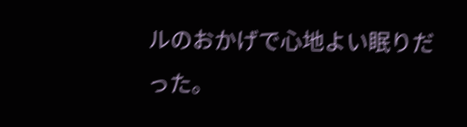ルのおかげで心地よい眠りだった。